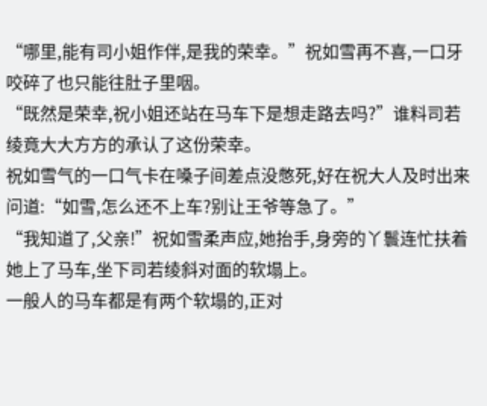“哪里,能有司小姐作伴,是我的荣幸。”祝如雪再不喜,一口牙咬碎了也只能往肚子里咽。
“既然是荣幸,祝小姐还站在马车下是想走路去吗?”谁料司若绫竟大大方方的承认了这份荣幸。
祝如雪气的一口气卡在嗓子间差点没憋死,好在祝大人及时出来问道:“如雪,怎么还不上车?别让王爷等急了。”
“我知道了,父亲!”祝如雪柔声应,她抬手,身旁的丫鬟连忙扶着她上了马车,坐下司若绫斜对面的软塌上。
一般人的马车都是有两个软塌的,正对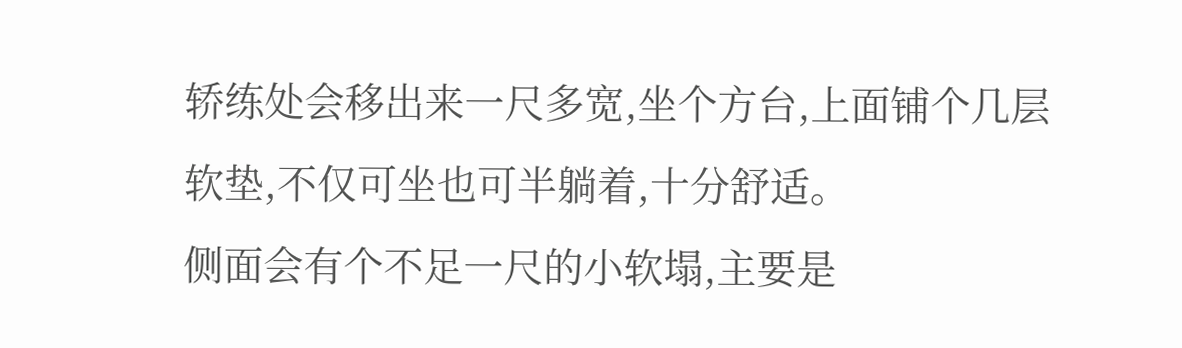轿练处会移出来一尺多宽,坐个方台,上面铺个几层软垫,不仅可坐也可半躺着,十分舒适。
侧面会有个不足一尺的小软塌,主要是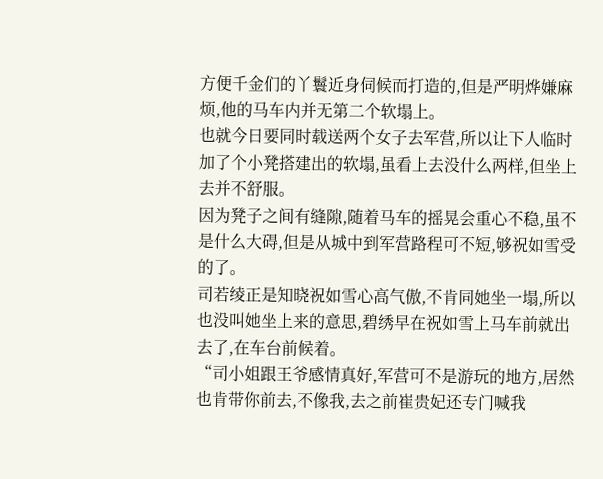方便千金们的丫鬟近身伺候而打造的,但是严明烨嫌麻烦,他的马车内并无第二个软塌上。
也就今日要同时载送两个女子去军营,所以让下人临时加了个小凳搭建出的软塌,虽看上去没什么两样,但坐上去并不舒服。
因为凳子之间有缝隙,随着马车的摇晃会重心不稳,虽不是什么大碍,但是从城中到军营路程可不短,够祝如雪受的了。
司若绫正是知晓祝如雪心高气傲,不肯同她坐一塌,所以也没叫她坐上来的意思,碧绣早在祝如雪上马车前就出去了,在车台前候着。
“司小姐跟王爷感情真好,军营可不是游玩的地方,居然也肯带你前去,不像我,去之前崔贵妃还专门喊我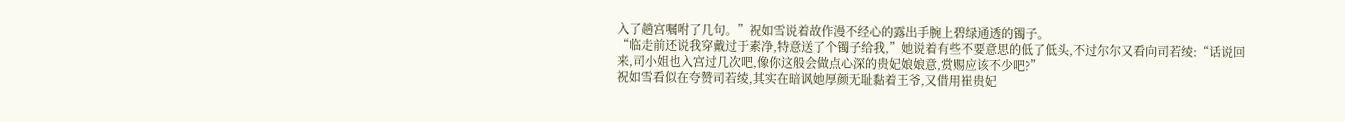入了趟宫嘱咐了几句。”祝如雪说着故作漫不经心的露出手腕上碧绿通透的镯子。
“临走前还说我穿戴过于素净,特意送了个镯子给我,”她说着有些不要意思的低了低头,不过尔尔又看向司若绫:“话说回来,司小姐也入宫过几次吧,像你这般会做点心深的贵妃娘娘意,赏赐应该不少吧?”
祝如雪看似在夸赞司若绫,其实在暗讽她厚颜无耻黏着王爷,又借用崔贵妃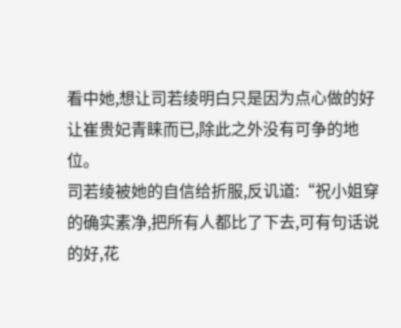看中她,想让司若绫明白只是因为点心做的好让崔贵妃青睐而已,除此之外没有可争的地位。
司若绫被她的自信给折服,反讥道:“祝小姐穿的确实素净,把所有人都比了下去,可有句话说的好,花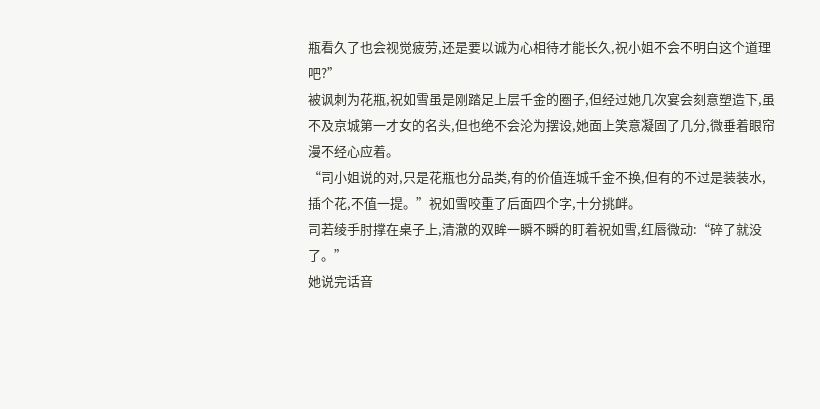瓶看久了也会视觉疲劳,还是要以诚为心相待才能长久,祝小姐不会不明白这个道理吧?”
被讽刺为花瓶,祝如雪虽是刚踏足上层千金的圈子,但经过她几次宴会刻意塑造下,虽不及京城第一才女的名头,但也绝不会沦为摆设,她面上笑意凝固了几分,微垂着眼帘漫不经心应着。
“司小姐说的对,只是花瓶也分品类,有的价值连城千金不换,但有的不过是装装水,插个花,不值一提。”祝如雪咬重了后面四个字,十分挑衅。
司若绫手肘撑在桌子上,清澈的双眸一瞬不瞬的盯着祝如雪,红唇微动:“碎了就没了。”
她说完话音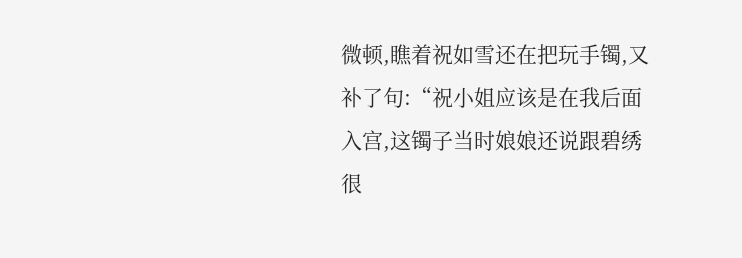微顿,瞧着祝如雪还在把玩手镯,又补了句:“祝小姐应该是在我后面入宫,这镯子当时娘娘还说跟碧绣很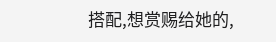搭配,想赏赐给她的,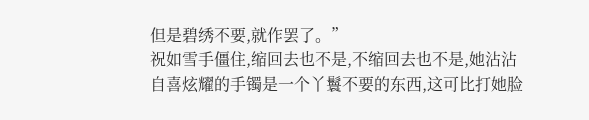但是碧绣不要,就作罢了。”
祝如雪手僵住,缩回去也不是,不缩回去也不是,她沾沾自喜炫耀的手镯是一个丫鬟不要的东西,这可比打她脸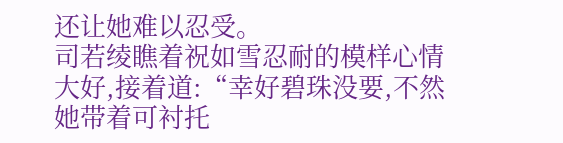还让她难以忍受。
司若绫瞧着祝如雪忍耐的模样心情大好,接着道:“幸好碧珠没要,不然她带着可衬托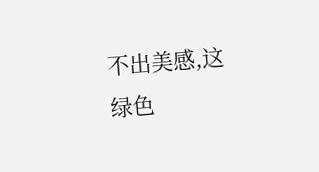不出美感,这绿色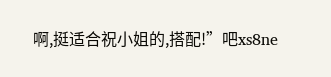啊,挺适合祝小姐的,搭配!”吧xs8ne